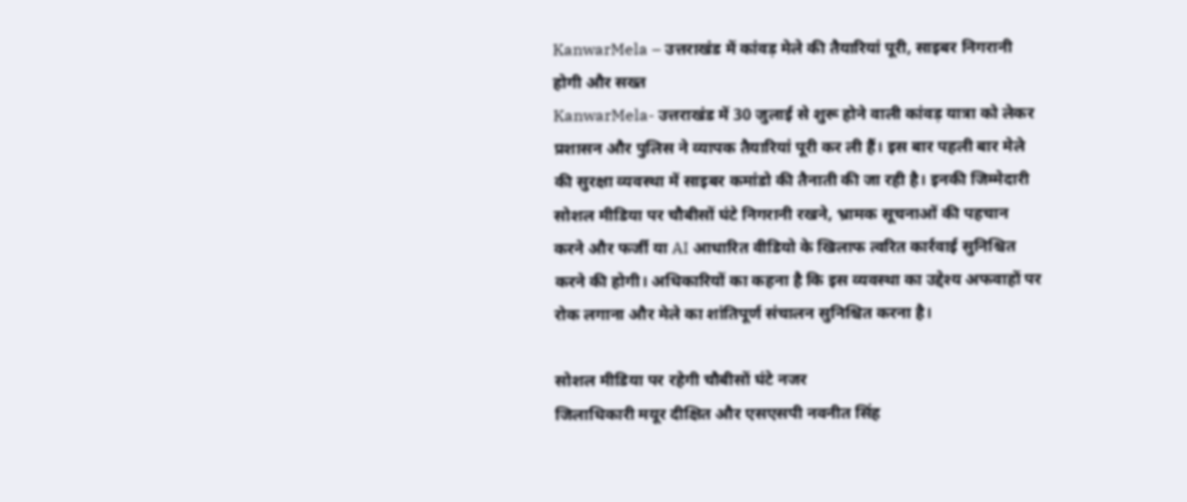KanwarMela – उत्तराखंड में कांवड़ मेले की तैयारियां पूरी, साइबर निगरानी होगी और सख्त
KanwarMela- उत्तराखंड में 30 जुलाई से शुरू होने वाली कांवड़ यात्रा को लेकर प्रशासन और पुलिस ने व्यापक तैयारियां पूरी कर ली हैं। इस बार पहली बार मेले की सुरक्षा व्यवस्था में साइबर कमांडो की तैनाती की जा रही है। इनकी जिम्मेदारी सोशल मीडिया पर चौबीसों घंटे निगरानी रखने, भ्रामक सूचनाओं की पहचान करने और फर्जी या AI आधारित वीडियो के खिलाफ त्वरित कार्रवाई सुनिश्चित करने की होगी। अधिकारियों का कहना है कि इस व्यवस्था का उद्देश्य अफवाहों पर रोक लगाना और मेले का शांतिपूर्ण संचालन सुनिश्चित करना है।

सोशल मीडिया पर रहेगी चौबीसों घंटे नजर
जिलाधिकारी मयूर दीक्षित और एसएसपी नवनीत सिंह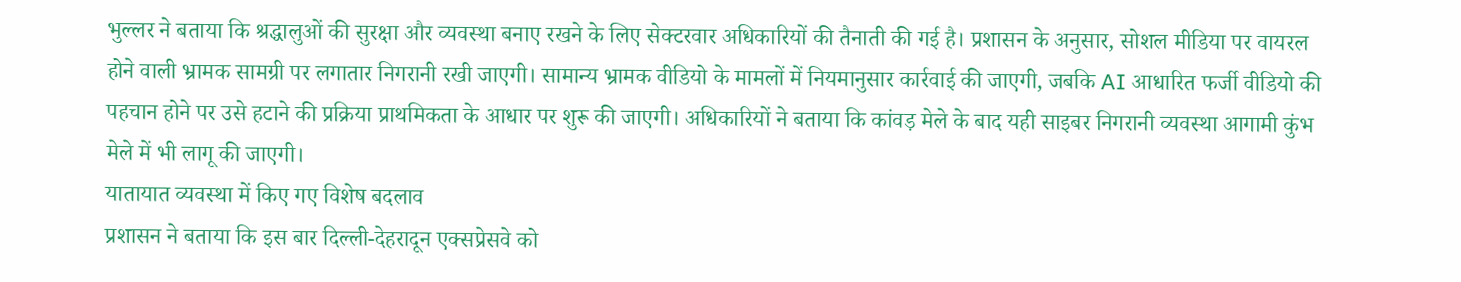भुल्लर ने बताया कि श्रद्धालुओं की सुरक्षा और व्यवस्था बनाए रखने के लिए सेक्टरवार अधिकारियों की तैनाती की गई है। प्रशासन के अनुसार, सोशल मीडिया पर वायरल होने वाली भ्रामक सामग्री पर लगातार निगरानी रखी जाएगी। सामान्य भ्रामक वीडियो के मामलों में नियमानुसार कार्रवाई की जाएगी, जबकि AI आधारित फर्जी वीडियो की पहचान होने पर उसे हटाने की प्रक्रिया प्राथमिकता के आधार पर शुरू की जाएगी। अधिकारियों ने बताया कि कांवड़ मेले के बाद यही साइबर निगरानी व्यवस्था आगामी कुंभ मेले में भी लागू की जाएगी।
यातायात व्यवस्था में किए गए विशेष बदलाव
प्रशासन ने बताया कि इस बार दिल्ली-देहरादून एक्सप्रेसवे को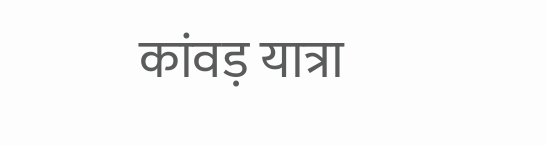कांवड़ यात्रा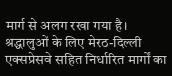मार्ग से अलग रखा गया है। श्रद्धालुओं के लिए मेरठ-दिल्ली एक्सप्रेसवे सहित निर्धारित मार्गों का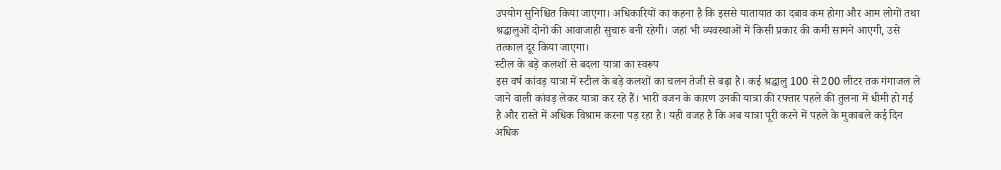उपयोग सुनिश्चित किया जाएगा। अधिकारियों का कहना है कि इससे यातायात का दबाव कम होगा और आम लोगों तथा श्रद्धालुओं दोनों की आवाजाही सुचारु बनी रहेगी। जहां भी व्यवस्थाओं में किसी प्रकार की कमी सामने आएगी, उसे तत्काल दूर किया जाएगा।
स्टील के बड़े कलशों से बदला यात्रा का स्वरूप
इस वर्ष कांवड़ यात्रा में स्टील के बड़े कलशों का चलन तेजी से बढ़ा है। कई श्रद्धालु 100 से 200 लीटर तक गंगाजल ले जाने वाली कांवड़ लेकर यात्रा कर रहे हैं। भारी वजन के कारण उनकी यात्रा की रफ्तार पहले की तुलना में धीमी हो गई है और रास्ते में अधिक विश्राम करना पड़ रहा है। यही वजह है कि अब यात्रा पूरी करने में पहले के मुकाबले कई दिन अधिक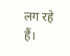लग रहे हैं।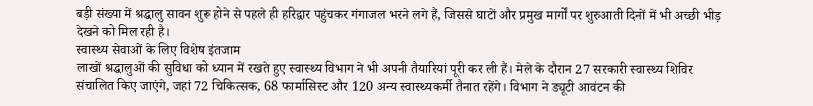बड़ी संख्या में श्रद्धालु सावन शुरू होने से पहले ही हरिद्वार पहुंचकर गंगाजल भरने लगे हैं, जिससे घाटों और प्रमुख मार्गों पर शुरुआती दिनों में भी अच्छी भीड़ देखने को मिल रही है।
स्वास्थ्य सेवाओं के लिए विशेष इंतजाम
लाखों श्रद्धालुओं की सुविधा को ध्यान में रखते हुए स्वास्थ्य विभाग ने भी अपनी तैयारियां पूरी कर ली हैं। मेले के दौरान 27 सरकारी स्वास्थ्य शिविर संचालित किए जाएंगे, जहां 72 चिकित्सक, 68 फार्मासिस्ट और 120 अन्य स्वास्थ्यकर्मी तैनात रहेंगे। विभाग ने ड्यूटी आवंटन की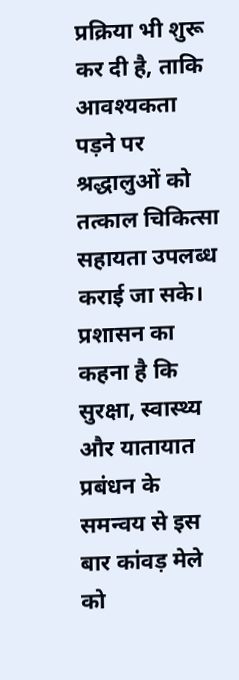प्रक्रिया भी शुरू कर दी है, ताकि आवश्यकता पड़ने पर श्रद्धालुओं को तत्काल चिकित्सा सहायता उपलब्ध कराई जा सके। प्रशासन का कहना है कि सुरक्षा, स्वास्थ्य और यातायात प्रबंधन के समन्वय से इस बार कांवड़ मेले को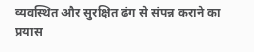व्यवस्थित और सुरक्षित ढंग से संपन्न कराने का प्रयास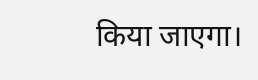किया जाएगा।